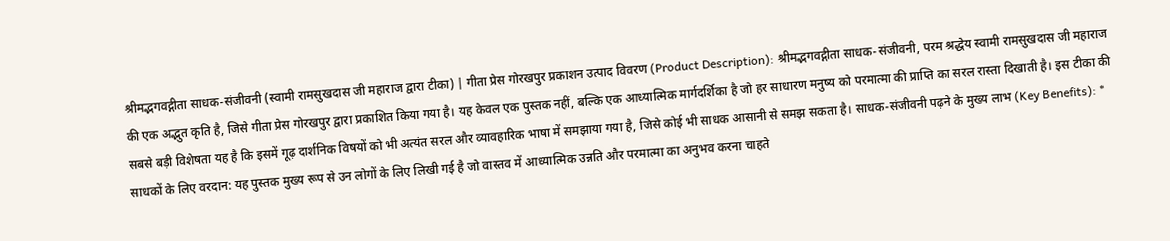श्रीमद्भगवद्गीता साधक-संजीवनी (स्वामी रामसुखदास जी महाराज द्वारा टीका) | गीता प्रेस गोरखपुर प्रकाशन उत्पाद विवरण (Product Description): श्रीमद्भगवद्गीता साधक-संजीवनी, परम श्रद्धेय स्वामी रामसुखदास जी महाराज की एक अद्भुत कृति है, जिसे गीता प्रेस गोरखपुर द्वारा प्रकाशित किया गया है। यह केवल एक पुस्तक नहीं, बल्कि एक आध्यात्मिक मार्गदर्शिका है जो हर साधारण मनुष्य को परमात्मा की प्राप्ति का सरल रास्ता दिखाती है। इस टीका की सबसे बड़ी विशेषता यह है कि इसमें गूढ़ दार्शनिक विषयों को भी अत्यंत सरल और व्यावहारिक भाषा में समझाया गया है, जिसे कोई भी साधक आसानी से समझ सकता है। साधक-संजीवनी पढ़ने के मुख्य लाभ (Key Benefits): * साधकों के लिए वरदान: यह पुस्तक मुख्य रूप से उन लोगों के लिए लिखी गई है जो वास्तव में आध्यात्मिक उन्नति और परमात्मा का अनुभव करना चाहते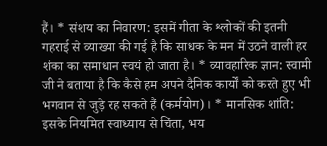हैं। * संशय का निवारण: इसमें गीता के श्लोकों की इतनी गहराई से व्याख्या की गई है कि साधक के मन में उठने वाली हर शंका का समाधान स्वयं हो जाता है। * व्यावहारिक ज्ञान: स्वामी जी ने बताया है कि कैसे हम अपने दैनिक कार्यों को करते हुए भी भगवान से जुड़े रह सकते हैं (कर्मयोग)। * मानसिक शांति: इसके नियमित स्वाध्याय से चिंता, भय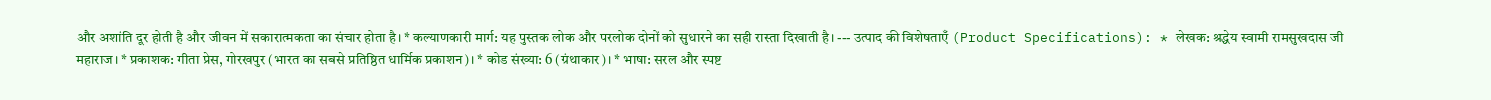और अशांति दूर होती है और जीवन में सकारात्मकता का संचार होता है। * कल्याणकारी मार्ग: यह पुस्तक लोक और परलोक दोनों को सुधारने का सही रास्ता दिखाती है। --- उत्पाद की विशेषताएँ (Product Specifications): * लेखक: श्रद्धेय स्वामी रामसुखदास जी महाराज। * प्रकाशक: गीता प्रेस, गोरखपुर (भारत का सबसे प्रतिष्ठित धार्मिक प्रकाशन)। * कोड संख्या: 6 (ग्रंथाकार)। * भाषा: सरल और स्पष्ट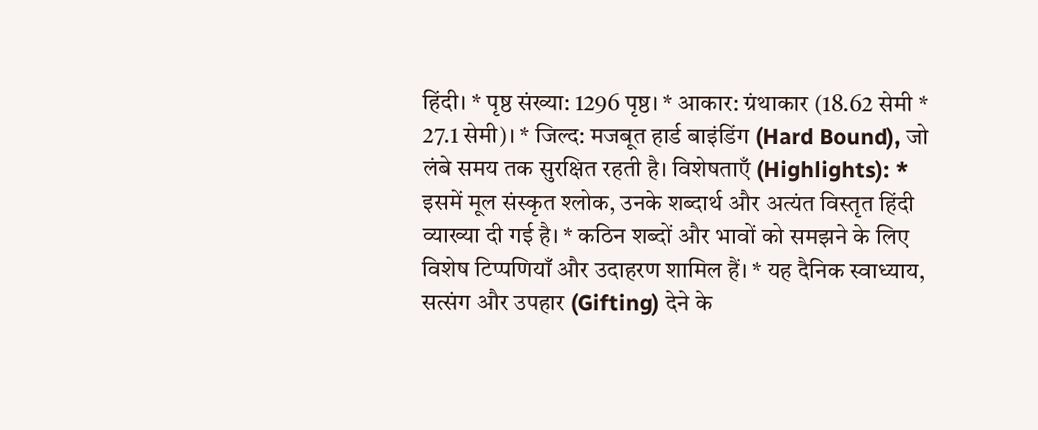हिंदी। * पृष्ठ संख्या: 1296 पृष्ठ। * आकार: ग्रंथाकार (18.62 सेमी * 27.1 सेमी)। * जिल्द: मजबूत हार्ड बाइंडिंग (Hard Bound), जो लंबे समय तक सुरक्षित रहती है। विशेषताएँ (Highlights): * इसमें मूल संस्कृत श्लोक, उनके शब्दार्थ और अत्यंत विस्तृत हिंदी व्याख्या दी गई है। * कठिन शब्दों और भावों को समझने के लिए विशेष टिप्पणियाँ और उदाहरण शामिल हैं। * यह दैनिक स्वाध्याय, सत्संग और उपहार (Gifting) देने के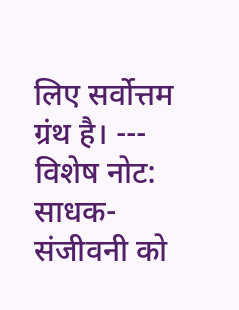लिए सर्वोत्तम ग्रंथ है। --- विशेष नोट: साधक-संजीवनी को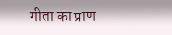गीता का प्राण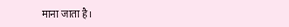माना जाता है।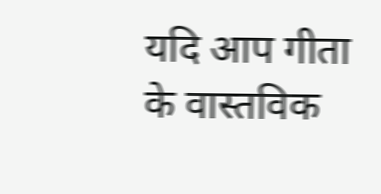यदि आप गीता के वास्तविक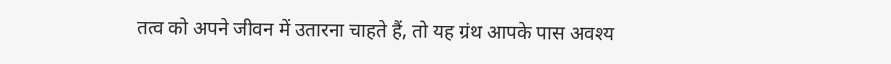तत्व को अपने जीवन में उतारना चाहते हैं, तो यह ग्रंथ आपके पास अवश्य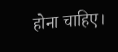होना चाहिए।